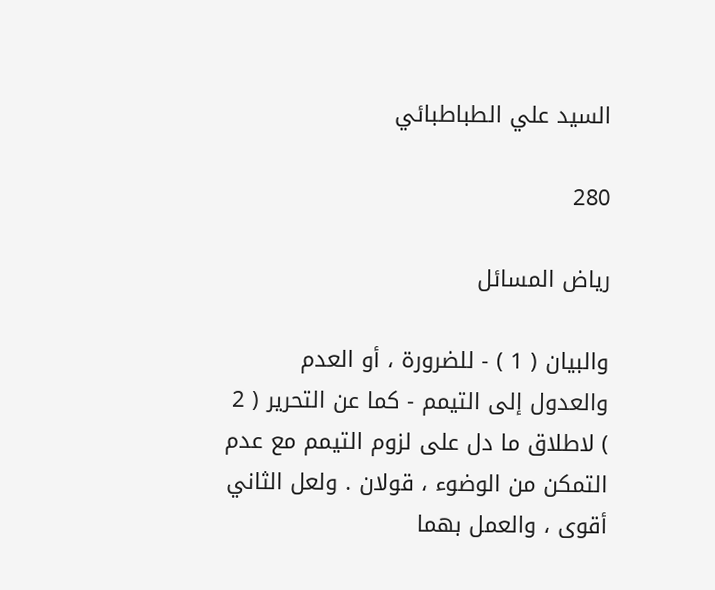السيد علي الطباطبائي

280

رياض المسائل

والبيان ( 1 ) - للضرورة ، أو العدم والعدول إلى التيمم - كما عن التحرير ( 2 ) لاطلاق ما دل على لزوم التيمم مع عدم التمكن من الوضوء ، قولان . ولعل الثاني أقوى ، والعمل بهما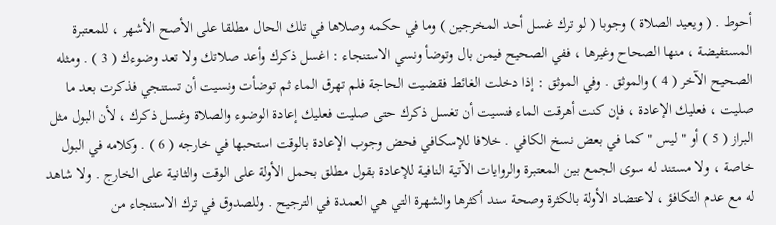أحوط . ( ويعيد الصلاة ) وجوبا ( لو ترك غسل أحد المخرجين ) وما في حكمه وصلاها في تلك الحال مطلقا على الأصح الأشهر ، للمعتبرة المستفيضة ، منها الصحاح وغيرها ، ففي الصحيح فيمن بال وتوضأ ونسي الاستنجاء : اغسل ذكرك وأعد صلاتك ولا تعد وضوءك ( 3 ) . ومثله الصحيح الآخر ( 4 ) والموثق . وفي الموثق : إذا دخلت الغائط فقضيت الحاجة فلم تهرق الماء ثم توضأت ونسيت أن تستنجي فذكرت بعد ما صليت ، فعليك الإعادة ، فإن كنت أهرقت الماء فنسيت أن تغسل ذكرك حتى صليت فعليك إعادة الوضوء والصلاة وغسل ذكرك ، لأن البول مثل البراز ( 5 ) أو " ليس " كما في بعض نسخ الكافي . خلافا للإسكافي فحض وجوب الإعادة بالوقت استحبها في خارجه ( 6 ) . وكلامه في البول خاصة ، ولا مستند له سوى الجمع بين المعتبرة والروايات الآتية النافية للإعادة بقول مطلق بحمل الأولة على الوقت والثانية على الخارج . ولا شاهد له مع عدم التكافؤ ، لاعتضاد الأولة بالكثرة وصحة سند أكثرها والشهرة التي هي العمدة في الترجيح . وللصدوق في ترك الاستنجاء من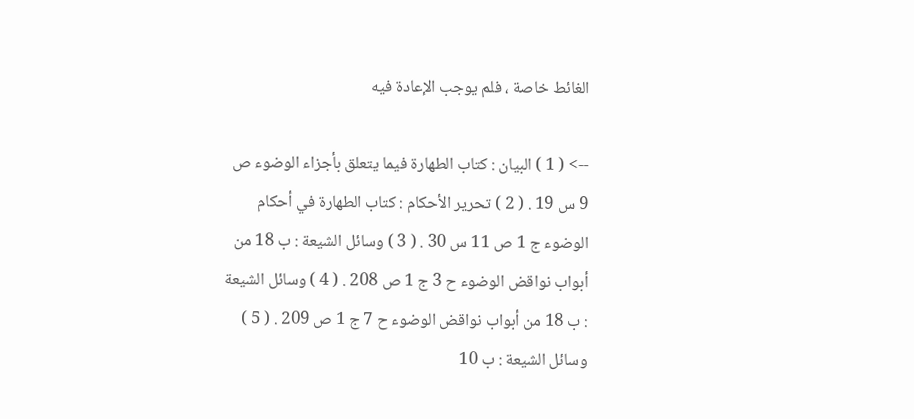الغائط خاصة ، فلم يوجب الإعادة فيه

--> ( 1 ) البيان : كتاب الطهارة فيما يتعلق بأجزاء الوضوء ص 9 س 19 . ( 2 ) تحرير الأحكام : كتاب الطهارة في أحكام الوضوء ج 1 ص 11 س 30 . ( 3 ) وسائل الشيعة : ب 18 من أبواب نواقض الوضوء ح 3 ج 1 ص 208 . ( 4 ) وسائل الشيعة : ب 18 من أبواب نواقض الوضوء ح 7 ج 1 ص 209 . ( 5 ) وسائل الشيعة : ب 10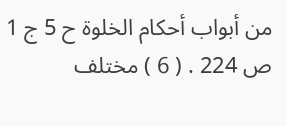من أبواب أحكام الخلوة ح 5 ج 1 ص 224 . ( 6 ) مختلف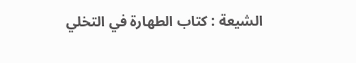الشيعة : كتاب الطهارة في التخلي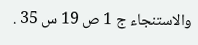والاستنجاء ج 1 ص 19 س 35 .